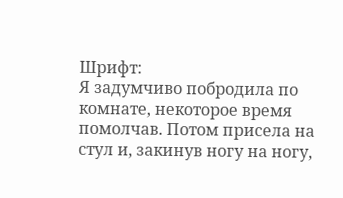Шрифт:
Я задумчиво побродила по комнате, некоторое время помолчав. Потом присела на стул и, закинув ногу на ногу,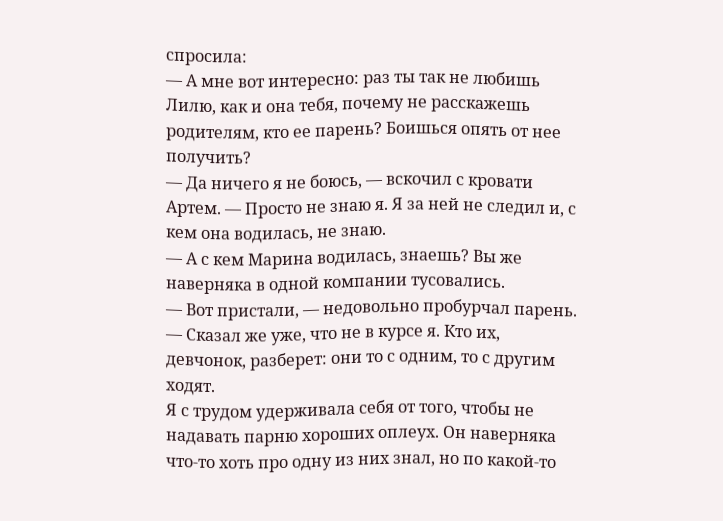спросила:
— А мне вот интересно: раз ты так не любишь Лилю, как и она тебя, почему не расскажешь родителям, кто ее парень? Боишься опять от нее получить?
— Да ничего я не боюсь, — вскочил с кровати Артем. — Просто не знаю я. Я за ней не следил и, с кем она водилась, не знаю.
— А с кем Марина водилась, знаешь? Вы же наверняка в одной компании тусовались.
— Вот пристали, — недовольно пробурчал парень. — Сказал же уже, что не в курсе я. Кто их, девчонок, разберет: они то с одним, то с другим ходят.
Я с трудом удерживала себя от того, чтобы не надавать парню хороших оплеух. Он наверняка что-то хоть про одну из них знал, но по какой-то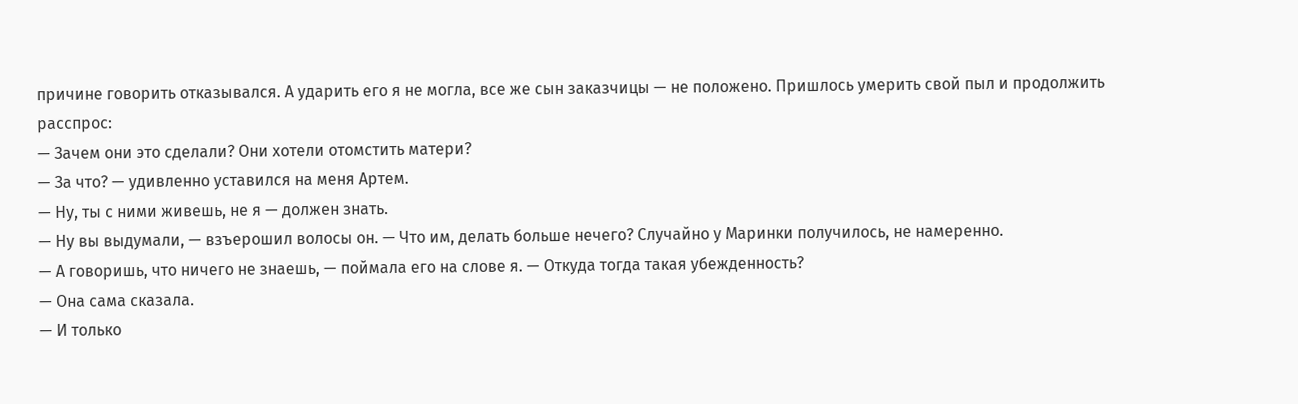причине говорить отказывался. А ударить его я не могла, все же сын заказчицы — не положено. Пришлось умерить свой пыл и продолжить расспрос:
— Зачем они это сделали? Они хотели отомстить матери?
— За что? — удивленно уставился на меня Артем.
— Ну, ты с ними живешь, не я — должен знать.
— Ну вы выдумали, — взъерошил волосы он. — Что им, делать больше нечего? Случайно у Маринки получилось, не намеренно.
— А говоришь, что ничего не знаешь, — поймала его на слове я. — Откуда тогда такая убежденность?
— Она сама сказала.
— И только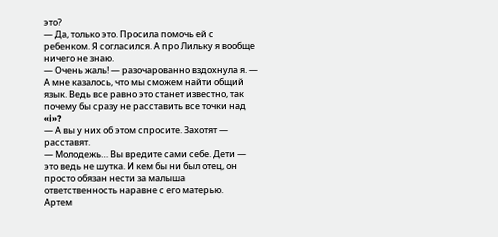это?
— Да, только это. Просила помочь ей с ребенком. Я согласился. А про Лильку я вообще ничего не знаю.
— Очень жаль! — разочарованно вздохнула я. — А мне казалось, что мы сможем найти общий язык. Ведь все равно это станет известно, так почему бы сразу не расставить все точки над «i»?
— А вы у них об этом спросите. Захотят — расставят.
— Молодежь… Вы вредите сами себе. Дети — это ведь не шутка. И кем бы ни был отец, он просто обязан нести за малыша ответственность наравне с его матерью.
Артем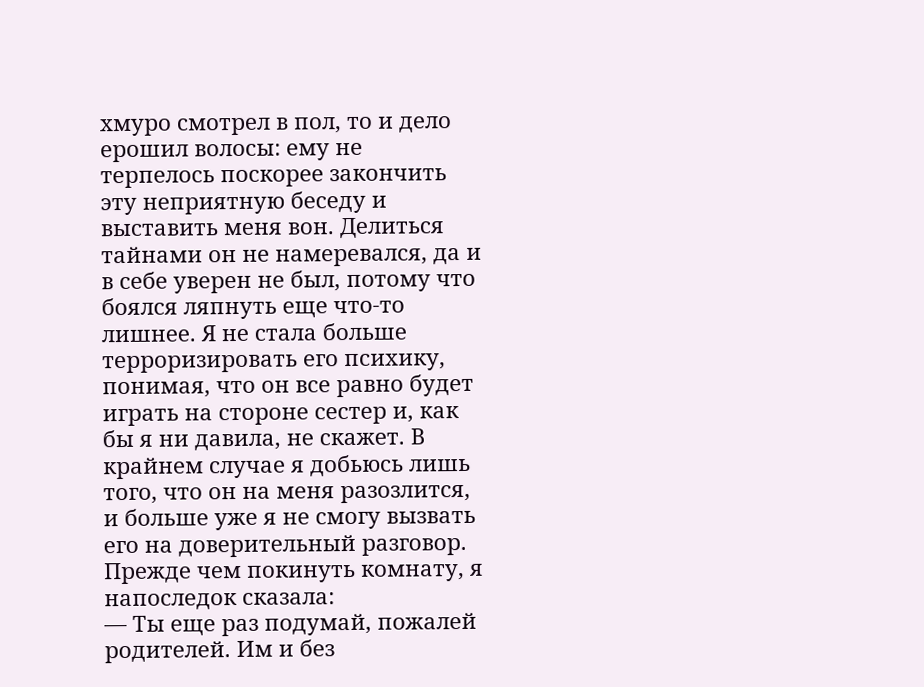хмуро смотрел в пол, то и дело ерошил волосы: ему не терпелось поскорее закончить эту неприятную беседу и выставить меня вон. Делиться тайнами он не намеревался, да и в себе уверен не был, потому что боялся ляпнуть еще что-то лишнее. Я не стала больше терроризировать его психику, понимая, что он все равно будет играть на стороне сестер и, как бы я ни давила, не скажет. В крайнем случае я добьюсь лишь того, что он на меня разозлится, и больше уже я не смогу вызвать его на доверительный разговор.
Прежде чем покинуть комнату, я напоследок сказала:
— Ты еще раз подумай, пожалей родителей. Им и без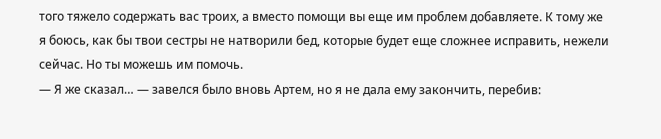того тяжело содержать вас троих, а вместо помощи вы еще им проблем добавляете. К тому же я боюсь, как бы твои сестры не натворили бед, которые будет еще сложнее исправить, нежели сейчас. Но ты можешь им помочь.
— Я же сказал… — завелся было вновь Артем, но я не дала ему закончить, перебив: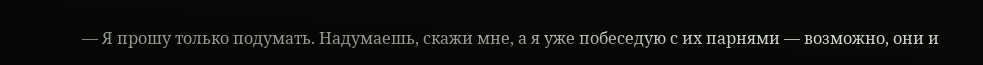— Я прошу только подумать. Надумаешь, скажи мне, а я уже побеседую с их парнями — возможно, они и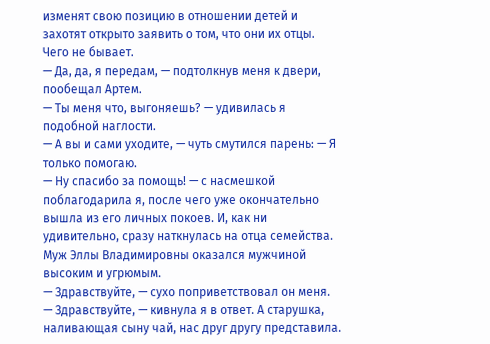изменят свою позицию в отношении детей и захотят открыто заявить о том, что они их отцы. Чего не бывает.
— Да, да, я передам, — подтолкнув меня к двери, пообещал Артем.
— Ты меня что, выгоняешь? — удивилась я подобной наглости.
— А вы и сами уходите, — чуть смутился парень: — Я только помогаю.
— Ну спасибо за помощь! — с насмешкой поблагодарила я, после чего уже окончательно вышла из его личных покоев. И, как ни удивительно, сразу наткнулась на отца семейства.
Муж Эллы Владимировны оказался мужчиной высоким и угрюмым.
— Здравствуйте, — сухо поприветствовал он меня.
— Здравствуйте, — кивнула я в ответ. А старушка, наливающая сыну чай, нас друг другу представила.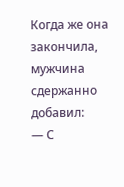Когда же она закончила, мужчина сдержанно добавил:
— С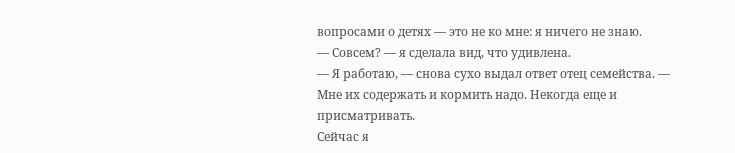вопросами о детях — это не ко мне: я ничего не знаю.
— Совсем? — я сделала вид, что удивлена.
— Я работаю, — снова сухо выдал ответ отец семейства. — Мне их содержать и кормить надо. Некогда еще и присматривать.
Сейчас я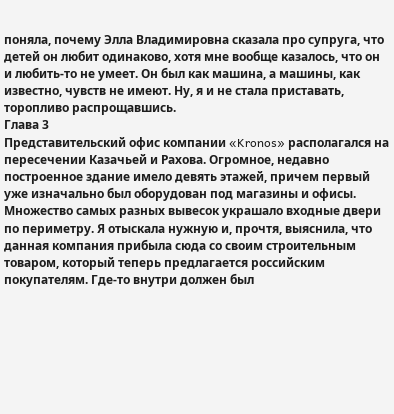поняла, почему Элла Владимировна сказала про супруга, что детей он любит одинаково, хотя мне вообще казалось, что он и любить-то не умеет. Он был как машина, а машины, как известно, чувств не имеют. Ну, я и не стала приставать, торопливо распрощавшись.
Глава 3
Представительский офис компании «Kronos» располагался на пересечении Казачьей и Рахова. Огромное, недавно построенное здание имело девять этажей, причем первый уже изначально был оборудован под магазины и офисы. Множество самых разных вывесок украшало входные двери по периметру. Я отыскала нужную и, прочтя, выяснила, что данная компания прибыла сюда со своим строительным товаром, который теперь предлагается российским покупателям. Где-то внутри должен был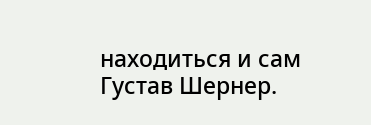находиться и сам Густав Шернер.